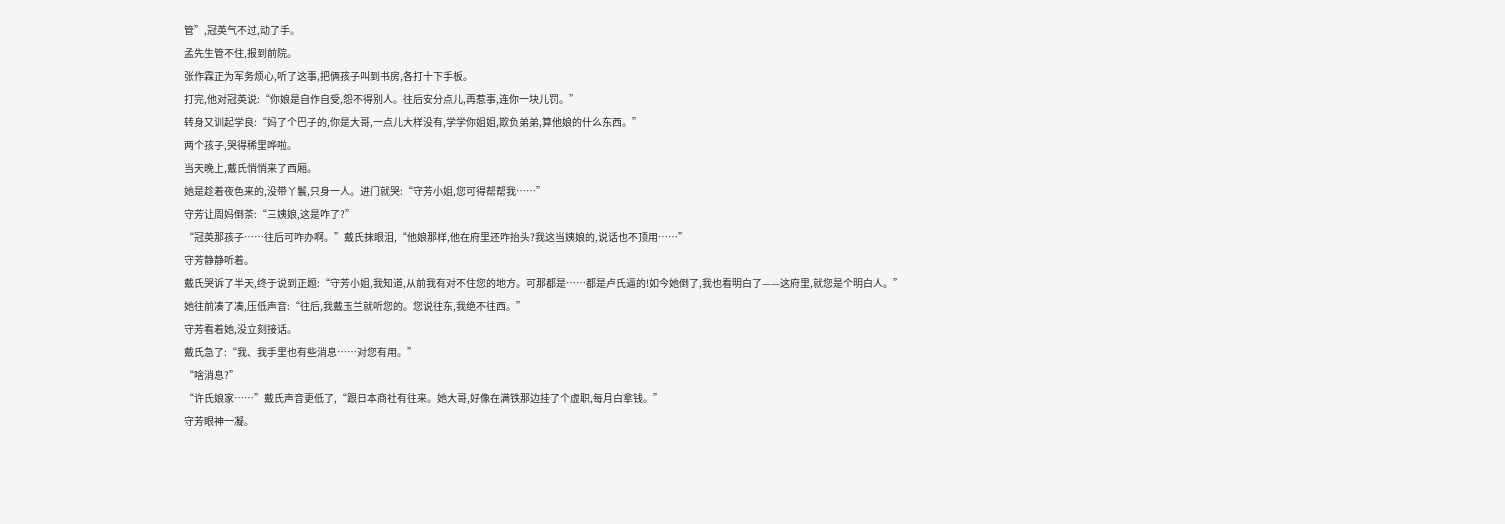管”,冠英气不过,动了手。
孟先生管不住,报到前院。
张作霖正为军务烦心,听了这事,把俩孩子叫到书房,各打十下手板。
打完,他对冠英说:“你娘是自作自受,怨不得别人。往后安分点儿,再惹事,连你一块儿罚。”
转身又训起学良:“妈了个巴子的,你是大哥,一点儿大样没有,学学你姐姐,欺负弟弟,算他娘的什么东西。”
两个孩子,哭得稀里哗啦。
当天晚上,戴氏悄悄来了西厢。
她是趁着夜色来的,没带丫鬟,只身一人。进门就哭:“守芳小姐,您可得帮帮我……”
守芳让周妈倒茶:“三姨娘,这是咋了?”
“冠英那孩子……往后可咋办啊。”戴氏抹眼泪,“他娘那样,他在府里还咋抬头?我这当姨娘的,说话也不顶用……”
守芳静静听着。
戴氏哭诉了半天,终于说到正题:“守芳小姐,我知道,从前我有对不住您的地方。可那都是……都是卢氏逼的!如今她倒了,我也看明白了——这府里,就您是个明白人。”
她往前凑了凑,压低声音:“往后,我戴玉兰就听您的。您说往东,我绝不往西。”
守芳看着她,没立刻接话。
戴氏急了:“我、我手里也有些消息……对您有用。”
“啥消息?”
“许氏娘家……”戴氏声音更低了,“跟日本商社有往来。她大哥,好像在满铁那边挂了个虚职,每月白拿钱。”
守芳眼神一凝。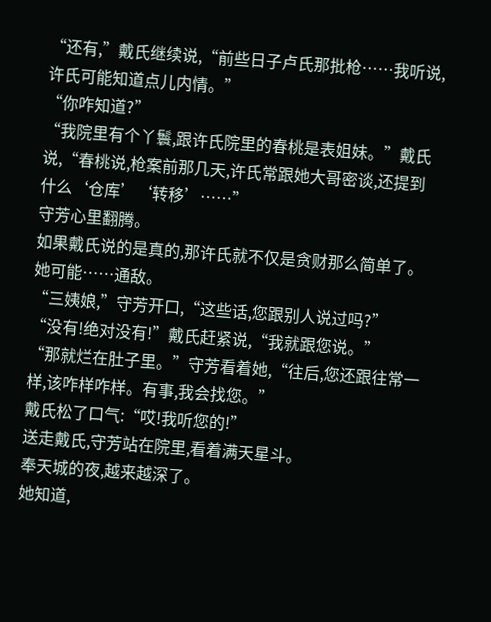“还有,”戴氏继续说,“前些日子卢氏那批枪……我听说,许氏可能知道点儿内情。”
“你咋知道?”
“我院里有个丫鬟,跟许氏院里的春桃是表姐妹。”戴氏说,“春桃说,枪案前那几天,许氏常跟她大哥密谈,还提到什么‘仓库’‘转移’……”
守芳心里翻腾。
如果戴氏说的是真的,那许氏就不仅是贪财那么简单了。
她可能……通敌。
“三姨娘,”守芳开口,“这些话,您跟别人说过吗?”
“没有!绝对没有!”戴氏赶紧说,“我就跟您说。”
“那就烂在肚子里。”守芳看着她,“往后,您还跟往常一样,该咋样咋样。有事,我会找您。”
戴氏松了口气:“哎!我听您的!”
送走戴氏,守芳站在院里,看着满天星斗。
奉天城的夜,越来越深了。
她知道,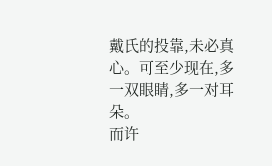戴氏的投靠,未必真心。可至少现在,多一双眼睛,多一对耳朵。
而许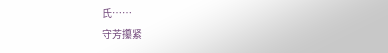氏……
守芳攥紧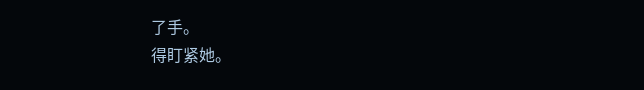了手。
得盯紧她。